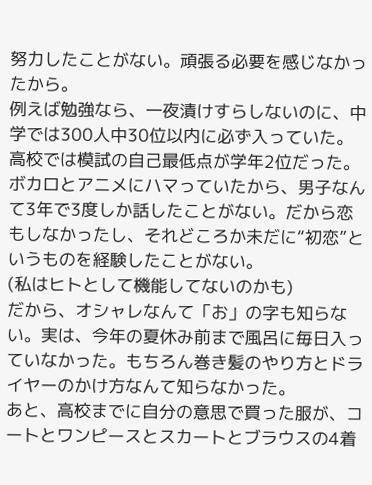努力したことがない。頑張る必要を感じなかったから。
例えば勉強なら、一夜漬けすらしないのに、中学では300人中30位以内に必ず入っていた。高校では模試の自己最低点が学年2位だった。
ボカロとアニメにハマっていたから、男子なんて3年で3度しか話したことがない。だから恋もしなかったし、それどころか未だに“初恋”というものを経験したことがない。
(私はヒトとして機能してないのかも)
だから、オシャレなんて「お」の字も知らない。実は、今年の夏休み前まで風呂に毎日入っていなかった。もちろん巻き髪のやり方とドライヤーのかけ方なんて知らなかった。
あと、高校までに自分の意思で買った服が、コートとワンピースとスカートとブラウスの4着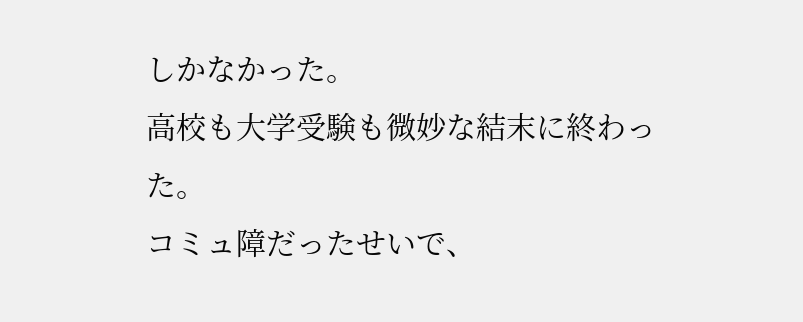しかなかった。
高校も大学受験も微妙な結末に終わった。
コミュ障だったせいで、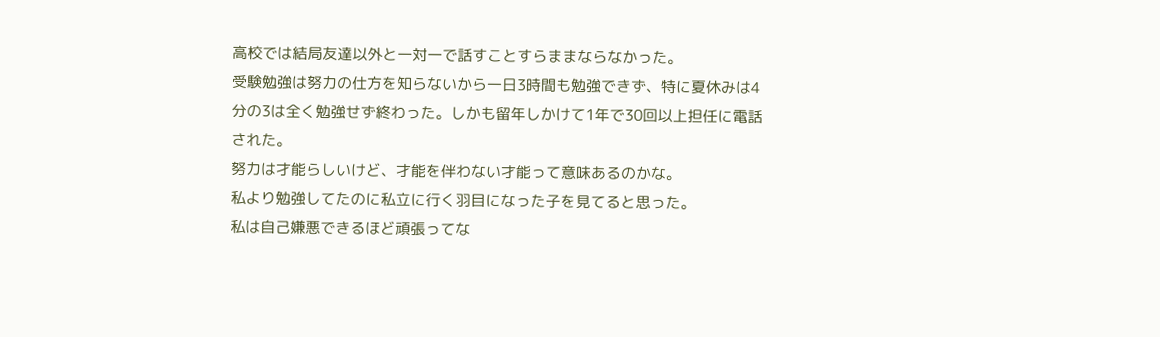高校では結局友達以外と一対一で話すことすらままならなかった。
受験勉強は努力の仕方を知らないから一日3時間も勉強できず、特に夏休みは4分の3は全く勉強せず終わった。しかも留年しかけて1年で30回以上担任に電話された。
努力は才能らしいけど、才能を伴わない才能って意味あるのかな。
私より勉強してたのに私立に行く羽目になった子を見てると思った。
私は自己嫌悪できるほど頑張ってな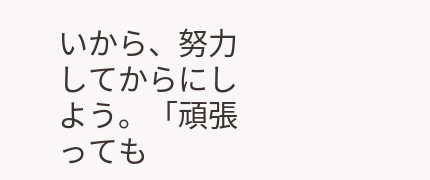いから、努力してからにしよう。「頑張っても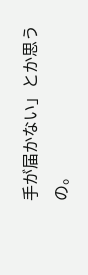手が届かない」とか思うの。